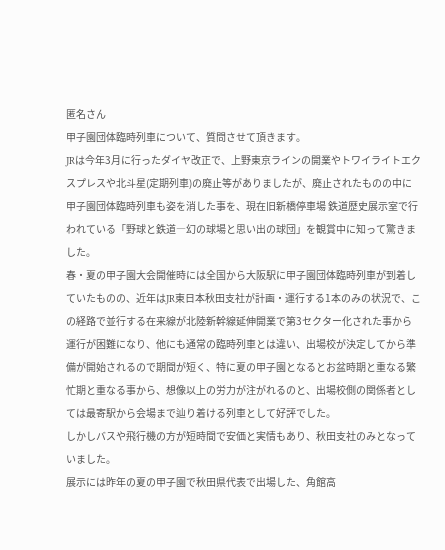匿名さん
甲子園団体臨時列車について、質問させて頂きます。
JRは今年3月に行ったダイヤ改正で、上野東京ラインの開業やトワイライトエクスプレスや北斗星(定期列車)の廃止等がありましたが、廃止されたものの中に甲子園団体臨時列車も姿を消した事を、現在旧新橋停車場 鉄道歴史展示室で行われている「野球と鉄道―幻の球場と思い出の球団」を観賞中に知って驚きました。
春・夏の甲子園大会開催時には全国から大阪駅に甲子園団体臨時列車が到着していたものの、近年はJR東日本秋田支社が計画・運行する1本のみの状況で、この経路で並行する在来線が北陸新幹線延伸開業で第3セクター化された事から運行が困難になり、他にも通常の臨時列車とは違い、出場校が決定してから準備が開始されるので期間が短く、特に夏の甲子園となるとお盆時期と重なる繁忙期と重なる事から、想像以上の労力が注がれるのと、出場校側の関係者としては最寄駅から会場まで辿り着ける列車として好評でした。
しかしバスや飛行機の方が短時間で安価と実情もあり、秋田支社のみとなっていました。
展示には昨年の夏の甲子園で秋田県代表で出場した、角館高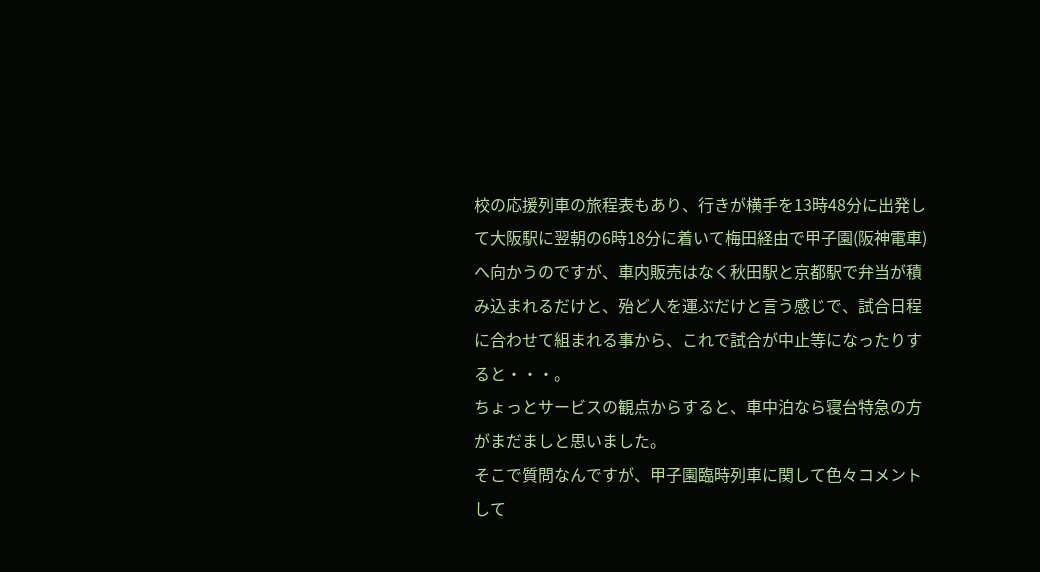校の応援列車の旅程表もあり、行きが横手を13時48分に出発して大阪駅に翌朝の6時18分に着いて梅田経由で甲子園(阪神電車)へ向かうのですが、車内販売はなく秋田駅と京都駅で弁当が積み込まれるだけと、殆ど人を運ぶだけと言う感じで、試合日程に合わせて組まれる事から、これで試合が中止等になったりすると・・・。
ちょっとサービスの観点からすると、車中泊なら寝台特急の方がまだましと思いました。
そこで質問なんですが、甲子園臨時列車に関して色々コメントして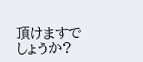頂けますでしょうか?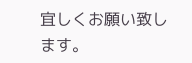宜しくお願い致します。